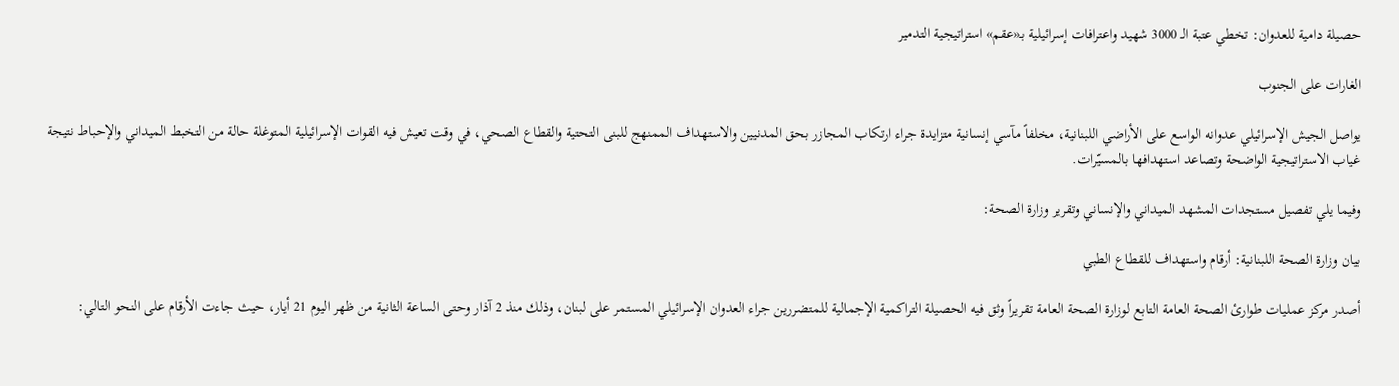حصيلة دامية للعدوان: تخطي عتبة الـ 3000 شهيد واعترافات إسرائيلية بـ«عقم» استراتيجية التدمير

الغارات على الجنوب

يواصل الجيش الإسرائيلي عدوانه الواسع على الأراضي اللبنانية، مخلفاً مآسي إنسانية متزايدة جراء ارتكاب المجازر بحق المدنيين والاستهداف الممنهج للبنى التحتية والقطاع الصحي، في وقت تعيش فيه القوات الإسرائيلية المتوغلة حالة من التخبط الميداني والإحباط نتيجة غياب الاستراتيجية الواضحة وتصاعد استهدافها بالمسيّرات.

وفيما يلي تفصيل مستجدات المشهد الميداني والإنساني وتقرير وزارة الصحة:

بيان وزارة الصحة اللبنانية: أرقام واستهداف للقطاع الطبي

أصدر مركز عمليات طوارئ الصحة العامة التابع لوزارة الصحة العامة تقريراً وثق فيه الحصيلة التراكمية الإجمالية للمتضررين جراء العدوان الإسرائيلي المستمر على لبنان، وذلك منذ 2 آذار وحتى الساعة الثانية من ظهر اليوم 21 أيار، حيث جاءت الأرقام على النحو التالي: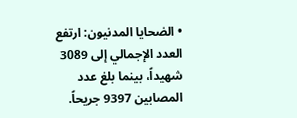• الضحايا المدنيون: ارتفع العدد الإجمالي إلى 3089 شهيداً، بينما بلغ عدد المصابين 9397 جريحاً.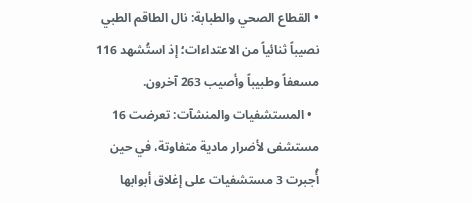• القطاع الصحي والطبابة: نال الطاقم الطبي نصيباً ثنائياً من الاعتداءات؛ إذ استُشهد 116 مسعفاً وطبيباً وأصيب 263 آخرون.
  • المستشفيات والمنشآت: تعرضت 16 مستشفى لأضرار مادية متفاوتة، في حين أُجبرت 3 مستشفيات على إغلاق أبوابها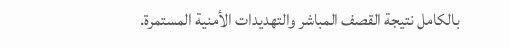بالكامل نتيجة القصف المباشر والتهديدات الأمنية المستمرة.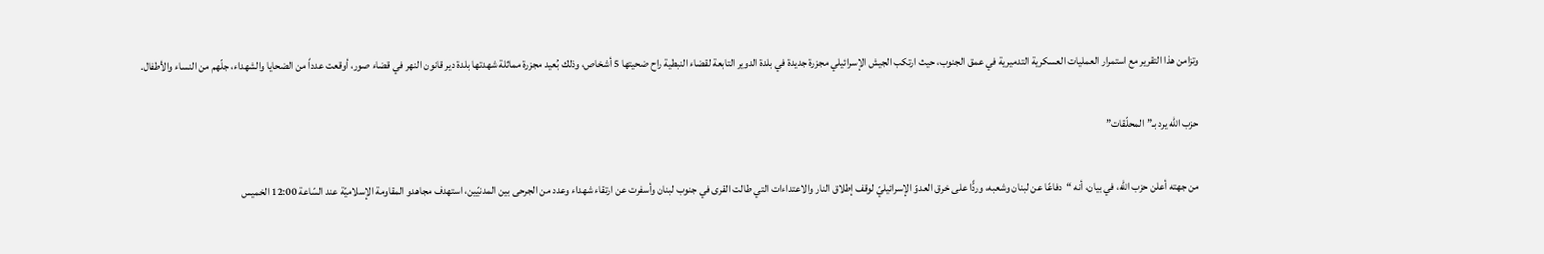وتزامن هذا التقرير مع استمرار العمليات العسكرية التدميرية في عمق الجنوب، حيث ارتكب الجيش الإسرائيلي مجزرة جديدة في بلدة الدوير التابعة لقضاء النبطية راح ضحيتها 5 أشخاص، وذلك بُعيد مجزرة مماثلة شهدتها بلدة دير قانون النهر في قضاء صور، أوقعت عدداً من الضحايا والشهداء، جلّهم من النساء والأطفال.

حزب الله يرد بـ”المحلّقات”

من جهته أعلن حزب الله، في بيان، أنه “دفاعًا عن لبنان وشعبه، وردًّا على خرق العدوّ الإسرائيليّ لوقف إطلاق النار والاعتداءات التي طالت القرى في جنوب لبنان وأسفرت عن ارتقاء شهداء وعدد من الجرحى بين المدنيّين، استهدف مجاهدو المقاومة الإسلاميّة عند السّاعة 12:00 الخميس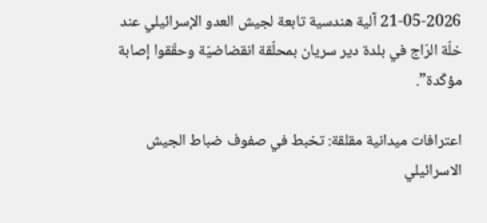21-05-2026 آلية هندسية تابعة لجيش العدو الإسرائيلي عند خلّة الرّاج في بلدة دير سريان بمحلّقة انقضاضيّة وحقّقوا إصابة مؤكّدة”.

اعترافات ميدانية مقلقة: تخبط في صفوف ضباط الجيش الاسرائيلي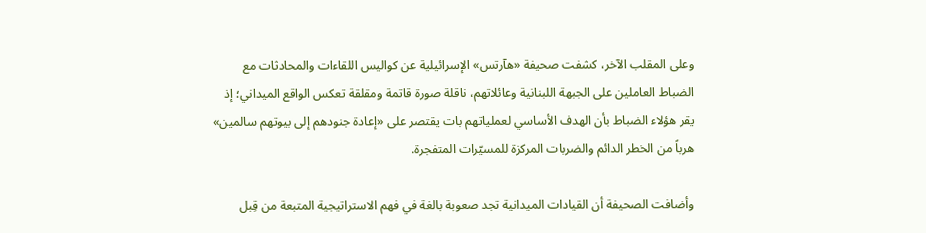وعلى المقلب الآخر، كشفت صحيفة «هآرتس» الإسرائيلية عن كواليس اللقاءات والمحادثات مع الضباط العاملين على الجبهة اللبنانية وعائلاتهم، ناقلة صورة قاتمة ومقلقة تعكس الواقع الميداني؛ إذ يقر هؤلاء الضباط بأن الهدف الأساسي لعملياتهم بات يقتصر على «إعادة جنودهم إلى بيوتهم سالمين» هرباً من الخطر الدائم والضربات المركزة للمسيّرات المتفجرة.

وأضافت الصحيفة أن القيادات الميدانية تجد صعوبة بالغة في فهم الاستراتيجية المتبعة من قِبل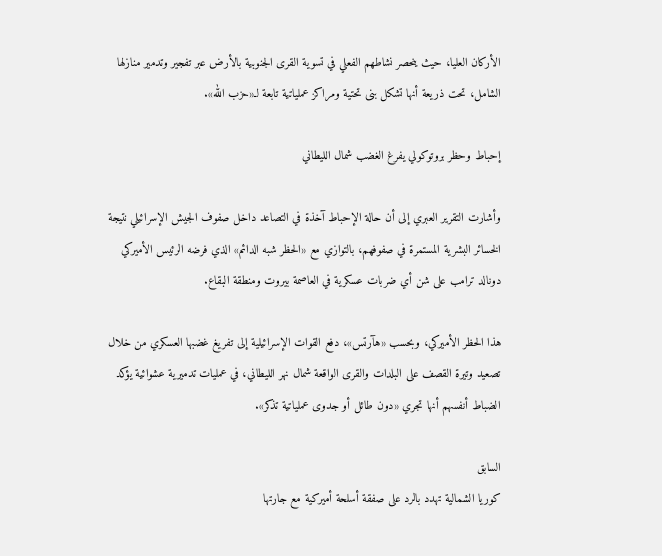الأركان العليا، حيث ينحصر نشاطهم الفعلي في تسوية القرى الجنوبية بالأرض عبر تفجير وتدمير منازلها الشامل، تحت ذريعة أنها تشكل بنى تحتية ومراكز عملياتية تابعة لـ«حزب الله».

إحباط وحظر بروتوكولي يفرغ الغضب شمال الليطاني

وأشارت التقرير العبري إلى أن حالة الإحباط آخذة في التصاعد داخل صفوف الجيش الإسرائيلي نتيجة الخسائر البشرية المستمرة في صفوفهم، بالتوازي مع «الحظر شبه الدائم» الذي فرضه الرئيس الأميركي دونالد ترامب على شن أي ضربات عسكرية في العاصمة بيروت ومنطقة البقاع.

هذا الحظر الأميركي، وبحسب «هآرتس»، دفع القوات الإسرائيلية إلى تفريغ غضبها العسكري من خلال تصعيد وتيرة القصف على البلدات والقرى الواقعة شمال نهر الليطاني، في عمليات تدميرية عشوائية يؤكد الضباط أنفسهم أنها تجري «دون طائل أو جدوى عملياتية تذكر».

السابق
كوريا الشمالية تهدد بالرد على صفقة أسلحة أميركية مع جارتها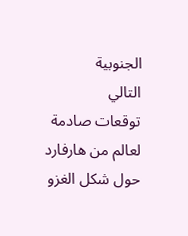الجنوبية
التالي
توقعات صادمة لعالم من هارفارد حول شكل الغزو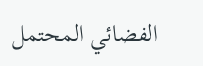الفضائي المحتمل